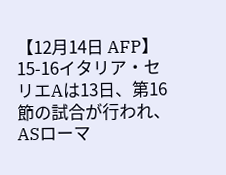【12月14日 AFP】15-16イタリア・セリエAは13日、第16節の試合が行われ、ASローマ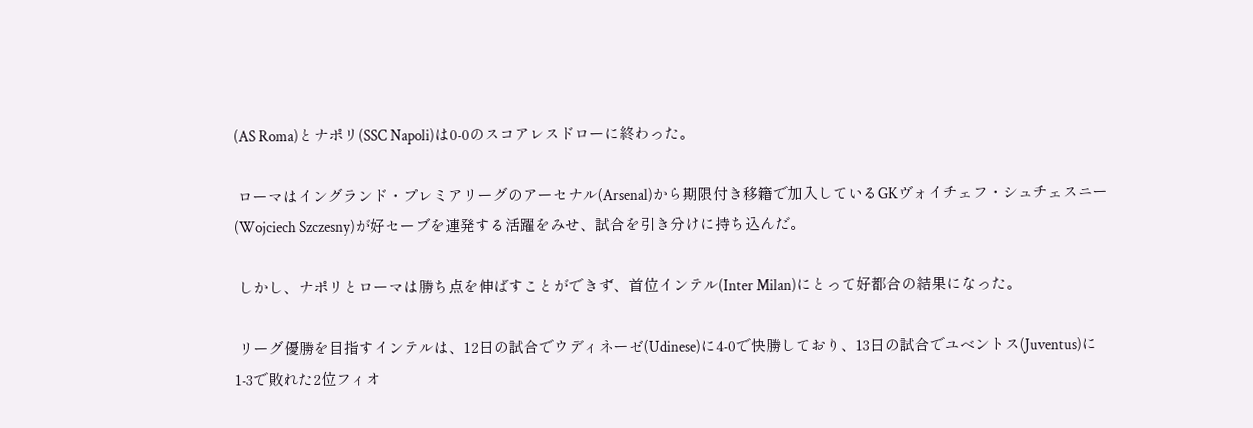(AS Roma)とナポリ(SSC Napoli)は0-0のスコアレスドローに終わった。

 ローマはイングランド・プレミアリーグのアーセナル(Arsenal)から期限付き移籍で加入しているGKヴォイチェフ・シュチェスニー(Wojciech Szczesny)が好セーブを連発する活躍をみせ、試合を引き分けに持ち込んだ。

 しかし、ナポリとローマは勝ち点を伸ばすことができず、首位インテル(Inter Milan)にとって好都合の結果になった。

 リーグ優勝を目指すインテルは、12日の試合でウディネーゼ(Udinese)に4-0で快勝しており、13日の試合でユベントス(Juventus)に1-3で敗れた2位フィオ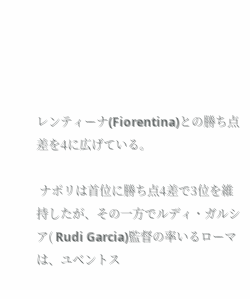レンティーナ(Fiorentina)との勝ち点差を4に広げている。

 ナポリは首位に勝ち点4差で3位を維持したが、その一方でルディ・ガルシア( Rudi Garcia)監督の率いるローマは、ユベントス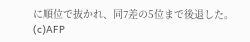に順位で抜かれ、同7差の5位まで後退した。(c)AFP